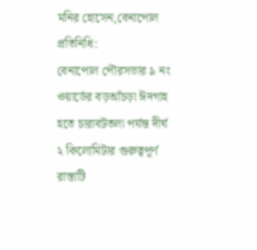মনির হোসেন,বেনাপোল প্রতিনিধি:
বেনাপোল পৌরসভার ৯ নং ওয়ার্ডের বড়আঁচড়া ঈদগাহ হতে চারাবটতলা পর্যন্ত দীর্ঘ ২ কিলোমিটার গুরুত্বপূর্ণ রাস্তাটি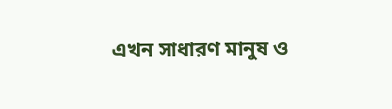এখন সাধারণ মানুষ ও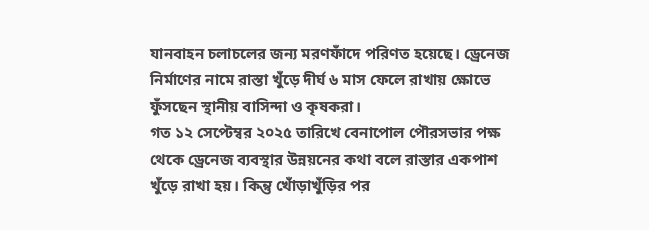যানবাহন চলাচলের জন্য মরণফাঁদে পরিণত হয়েছে। ড্রেনেজ নির্মাণের নামে রাস্তা খুঁড়ে দীর্ঘ ৬ মাস ফেলে রাখায় ক্ষোভে ফুঁসছেন স্থানীয় বাসিন্দা ও কৃষকরা।
গত ১২ সেপ্টেম্বর ২০২৫ তারিখে বেনাপোল পৌরসভার পক্ষ থেকে ড্রেনেজ ব্যবস্থার উন্নয়নের কথা বলে রাস্তার একপাশ খুঁড়ে রাখা হয়। কিন্তু খোঁড়াখুঁড়ির পর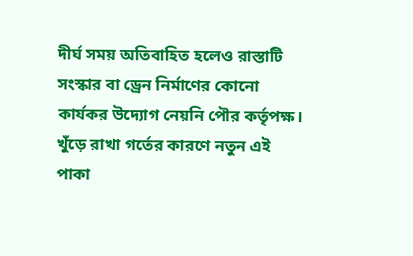দীর্ঘ সময় অতিবাহিত হলেও রাস্তাটি সংস্কার বা ড্রেন নির্মাণের কোনো কার্যকর উদ্যোগ নেয়নি পৌর কর্তৃপক্ষ।
খুঁড়ে রাখা গর্তের কারণে নতুন এই পাকা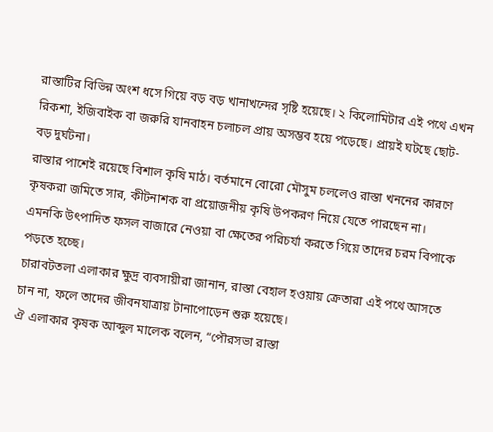রাস্তাটির বিভিন্ন অংশ ধসে গিয়ে বড় বড় খানাখন্দের সৃষ্টি হয়েছে। ২ কিলোমিটার এই পথে এখন রিকশা, ইজিবাইক বা জরুরি যানবাহন চলাচল প্রায় অসম্ভব হয়ে পড়েছে। প্রায়ই ঘটছে ছোট-বড় দুর্ঘটনা।
রাস্তার পাশেই রয়েছে বিশাল কৃষি মাঠ। বর্তমানে বোরো মৌসুম চললেও রাস্তা খননের কারণে কৃষকরা জমিতে সার, কীটনাশক বা প্রয়োজনীয় কৃষি উপকরণ নিয়ে যেতে পারছেন না। এমনকি উৎপাদিত ফসল বাজারে নেওয়া বা ক্ষেতের পরিচর্যা করতে গিয়ে তাদের চরম বিপাকে পড়তে হচ্ছে।
চারাবটতলা এলাকার ক্ষুদ্র ব্যবসায়ীরা জানান, রাস্তা বেহাল হওয়ায় ক্রেতারা এই পথে আসতে চান না, ফলে তাদের জীবনযাত্রায় টানাপোড়েন শুরু হয়েছে।
ঐ এলাকার কৃষক আব্দুল মালেক বলেন, “পৌরসভা রাস্তা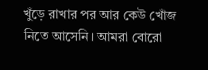খুঁড়ে রাখার পর আর কেউ খোঁজ নিতে আসেনি। আমরা বোরো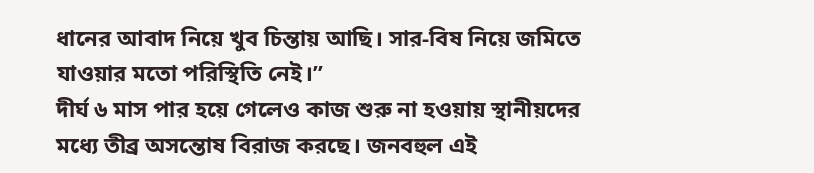ধানের আবাদ নিয়ে খুব চিন্তায় আছি। সার-বিষ নিয়ে জমিতে যাওয়ার মতো পরিস্থিতি নেই।”
দীর্ঘ ৬ মাস পার হয়ে গেলেও কাজ শুরু না হওয়ায় স্থানীয়দের মধ্যে তীব্র অসন্তোষ বিরাজ করছে। জনবহুল এই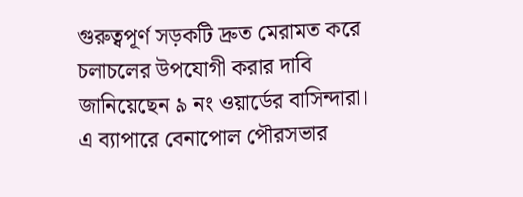গুরুত্বপূর্ণ সড়কটি দ্রুত মেরামত করে চলাচলের উপযোগী করার দাবি জানিয়েছেন ৯ নং ওয়ার্ডের বাসিন্দারা।
এ ব্যাপারে বেনাপোল পৌরসভার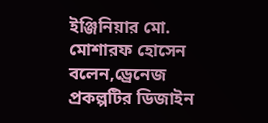ইঞ্জিনিয়ার মো. মোশারফ হোসেন বলেন,ড্রেনেজ প্রকল্পটির ডিজাইন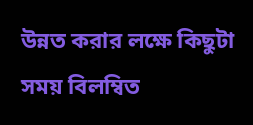উন্নত করার লক্ষে কিছুটা সময় বিলম্বিত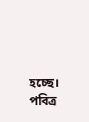হচ্ছে। পবিত্র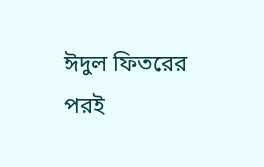ঈদুল ফিতরের পরই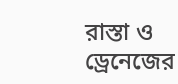রাস্তা ও ড্রেনেজের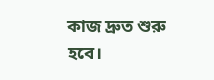কাজ দ্রুত শুরু হবে।